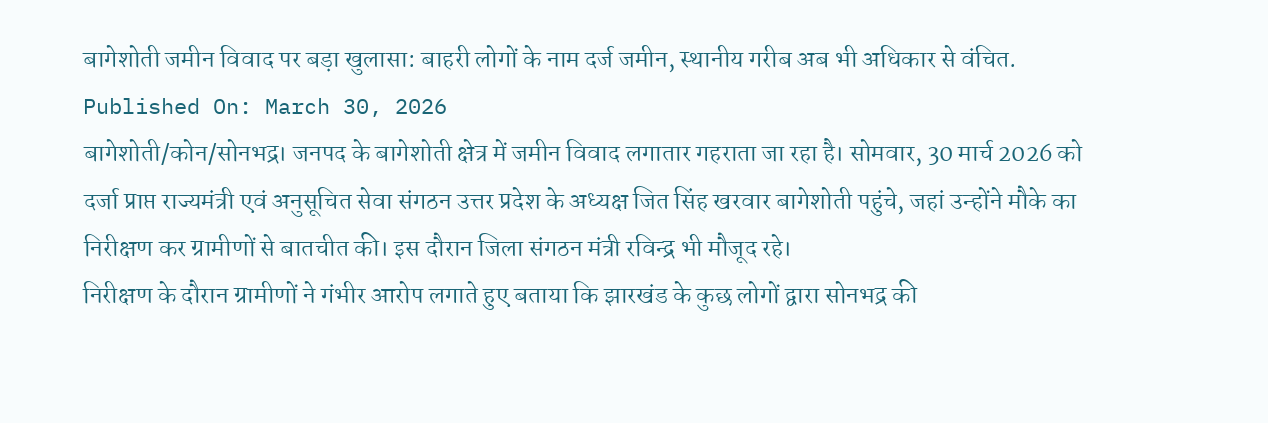बागेशोती जमीन विवाद पर बड़ा खुलासा: बाहरी लोगों के नाम दर्ज जमीन, स्थानीय गरीब अब भी अधिकार से वंचित.
Published On: March 30, 2026
बागेशोती/कोन/सोनभद्र। जनपद के बागेशोती क्षेत्र में जमीन विवाद लगातार गहराता जा रहा है। सोमवार, 30 मार्च 2026 को दर्जा प्राप्त राज्यमंत्री एवं अनुसूचित सेवा संगठन उत्तर प्रदेश के अध्यक्ष जित सिंह खरवार बागेशोती पहुंचे, जहां उन्होंने मौके का निरीक्षण कर ग्रामीणों से बातचीत की। इस दौरान जिला संगठन मंत्री रविन्द्र भी मौजूद रहे।
निरीक्षण के दौरान ग्रामीणों ने गंभीर आरोप लगाते हुए बताया कि झारखंड के कुछ लोगों द्वारा सोनभद्र की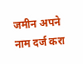जमीन अपने नाम दर्ज करा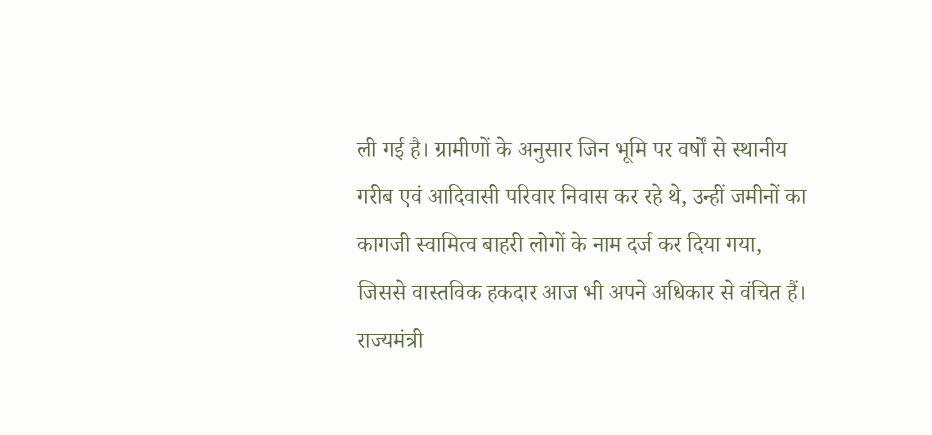ली गई है। ग्रामीणों के अनुसार जिन भूमि पर वर्षों से स्थानीय गरीब एवं आदिवासी परिवार निवास कर रहे थे, उन्हीं जमीनों का कागजी स्वामित्व बाहरी लोगों के नाम दर्ज कर दिया गया, जिससे वास्तविक हकदार आज भी अपने अधिकार से वंचित हैं।
राज्यमंत्री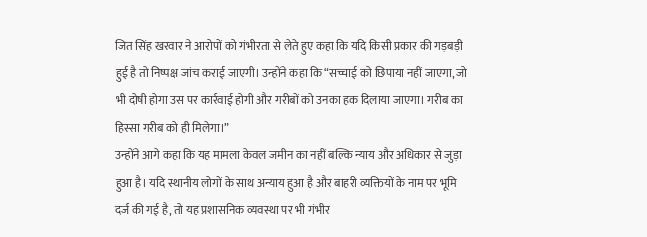जित सिंह खरवार ने आरोपों को गंभीरता से लेते हुए कहा कि यदि किसी प्रकार की गड़बड़ी हुई है तो निष्पक्ष जांच कराई जाएगी। उन्होंने कहा कि “सच्चाई को छिपाया नहीं जाएगा, जो भी दोषी होगा उस पर कार्रवाई होगी और गरीबों को उनका हक दिलाया जाएगा। गरीब का हिस्सा गरीब को ही मिलेगा।”
उन्होंने आगे कहा कि यह मामला केवल जमीन का नहीं बल्कि न्याय और अधिकार से जुड़ा हुआ है। यदि स्थानीय लोगों के साथ अन्याय हुआ है और बाहरी व्यक्तियों के नाम पर भूमि दर्ज की गई है, तो यह प्रशासनिक व्यवस्था पर भी गंभीर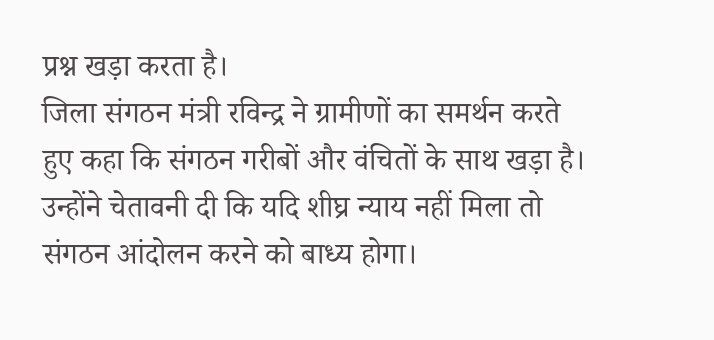प्रश्न खड़ा करता है।
जिला संगठन मंत्री रविन्द्र ने ग्रामीणों का समर्थन करते हुए कहा कि संगठन गरीबों और वंचितों के साथ खड़ा है। उन्होंने चेतावनी दी कि यदि शीघ्र न्याय नहीं मिला तो संगठन आंदोलन करने को बाध्य होगा।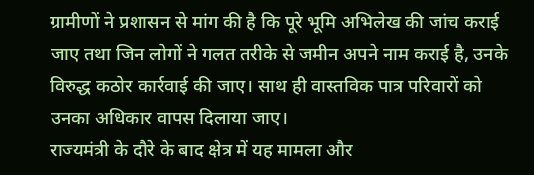ग्रामीणों ने प्रशासन से मांग की है कि पूरे भूमि अभिलेख की जांच कराई जाए तथा जिन लोगों ने गलत तरीके से जमीन अपने नाम कराई है, उनके विरुद्ध कठोर कार्रवाई की जाए। साथ ही वास्तविक पात्र परिवारों को उनका अधिकार वापस दिलाया जाए।
राज्यमंत्री के दौरे के बाद क्षेत्र में यह मामला और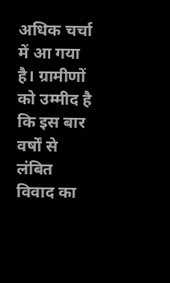अधिक चर्चा में आ गया है। ग्रामीणों को उम्मीद है कि इस बार वर्षों से लंबित विवाद का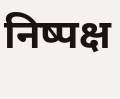निष्पक्ष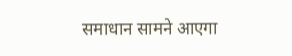समाधान सामने आएगा